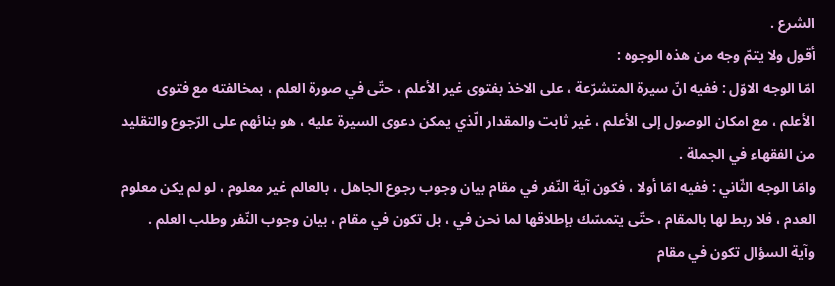الشرع .
أقول ولا يتمّ وجه من هذه الوجوه :
امّا الوجه الاوّل : ففيه انّ سيرة المتشرّعة ، على الاخذ بفتوى غير الأعلم ، حتّى في صورة العلم ، بمخالفته مع فتوى الأعلم ، مع امكان الوصول إلى الأعلم ، غير ثابت والمقدار الّذي يمكن دعوى السيرة عليه ، هو بنائهم على الرّجوع والتقليد من الفقهاء في الجملة .
وامّا الوجه الثّاني : ففيه امّا أولا ، فكون آية النّفر في مقام بيان وجوب رجوع الجاهل ، بالعالم غير معلوم ، لو لم يكن معلوم العدم ، فلا ربط لها بالمقام ، حتّى يتمسّك بإطلاقها لما نحن في ، بل تكون في مقام ، بيان وجوب النّفر وطلب العلم .
وآية السؤال تكون في مقام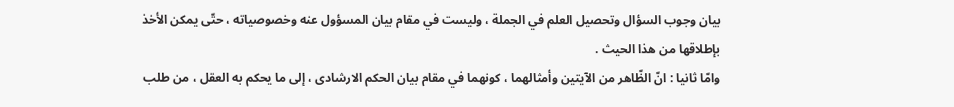بيان وجوب السؤال وتحصيل العلم في الجملة ، وليست في مقام بيان المسؤول عنه وخصوصياته ، حتّى يمكن الأخذ بإطلاقها من هذا الحيث .
وامّا ثانيا : انّ الظّاهر من الآيتين وأمثالهما ، كونهما في مقام بيان الحكم الارشادى ، إلى ما يحكم به العقل ، من طلب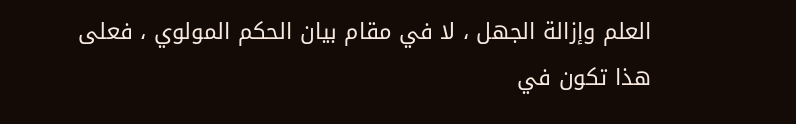العلم وإزالة الجهل ، لا في مقام بيان الحكم المولوي ، فعلى هذا تكون في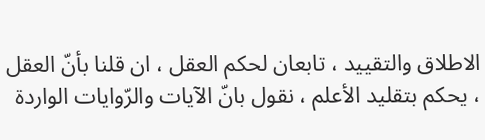الاطلاق والتقييد ، تابعان لحكم العقل ، ان قلنا بأنّ العقل ، يحكم بتقليد الأعلم ، نقول بانّ الآيات والرّوايات الواردة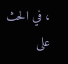، في الحث على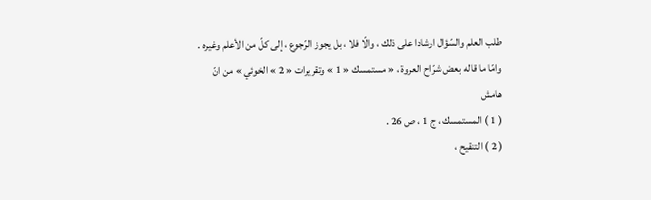طلب العلم والسّؤال ارشادا على ذلك ، والّا فلا ، بل يجوز الرّجوع ، إلى كلّ من الأعلم وغيره .
وامّا ما قاله بعض شرّاح العروة ، « مستمسك « 1 » وتقريرات « 2 » الخوئي » من انّ
هامش
( 1 ) المستمسك ، ج 1 ، ص 26 .
( 2 ) التنقيح ،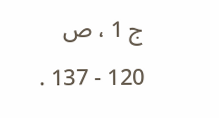ج 1 ، ص 120 - 137 .